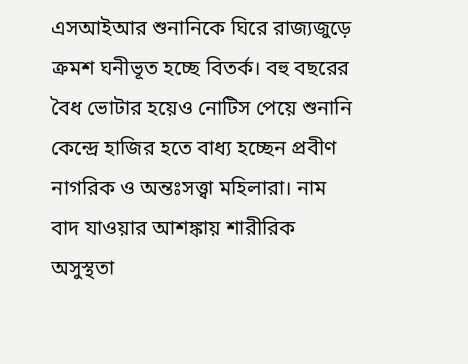এসআইআর শুনানিকে ঘিরে রাজ্যজুড়ে ক্রমশ ঘনীভূত হচ্ছে বিতর্ক। বহু বছরের বৈধ ভোটার হয়েও নোটিস পেয়ে শুনানি কেন্দ্রে হাজির হতে বাধ্য হচ্ছেন প্রবীণ নাগরিক ও অন্তঃসত্ত্বা মহিলারা। নাম বাদ যাওয়ার আশঙ্কায় শারীরিক অসুস্থতা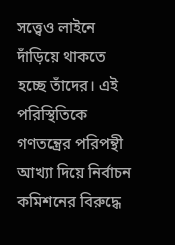সত্ত্বেও লাইনে দাঁড়িয়ে থাকতে হচ্ছে তাঁদের। এই পরিস্থিতিকে গণতন্ত্রের পরিপন্থী আখ্যা দিয়ে নির্বাচন কমিশনের বিরুদ্ধে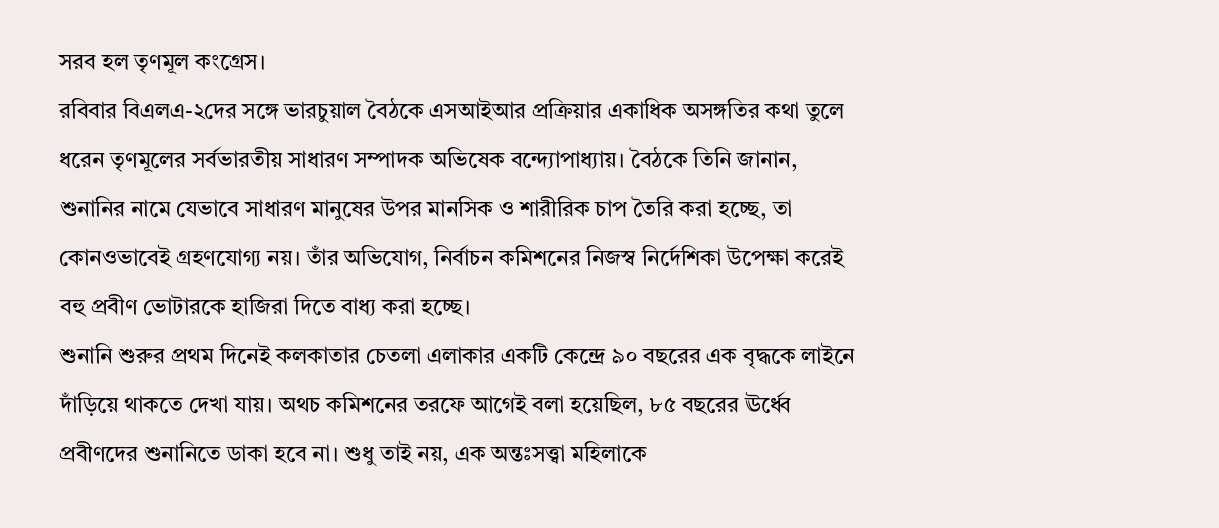সরব হল তৃণমূল কংগ্রেস।
রবিবার বিএলএ-২দের সঙ্গে ভারচুয়াল বৈঠকে এসআইআর প্রক্রিয়ার একাধিক অসঙ্গতির কথা তুলে ধরেন তৃণমূলের সর্বভারতীয় সাধারণ সম্পাদক অভিষেক বন্দ্যোপাধ্যায়। বৈঠকে তিনি জানান, শুনানির নামে যেভাবে সাধারণ মানুষের উপর মানসিক ও শারীরিক চাপ তৈরি করা হচ্ছে, তা কোনওভাবেই গ্রহণযোগ্য নয়। তাঁর অভিযোগ, নির্বাচন কমিশনের নিজস্ব নির্দেশিকা উপেক্ষা করেই বহু প্রবীণ ভোটারকে হাজিরা দিতে বাধ্য করা হচ্ছে।
শুনানি শুরুর প্রথম দিনেই কলকাতার চেতলা এলাকার একটি কেন্দ্রে ৯০ বছরের এক বৃদ্ধকে লাইনে দাঁড়িয়ে থাকতে দেখা যায়। অথচ কমিশনের তরফে আগেই বলা হয়েছিল, ৮৫ বছরের ঊর্ধ্বে প্রবীণদের শুনানিতে ডাকা হবে না। শুধু তাই নয়, এক অন্তঃসত্ত্বা মহিলাকে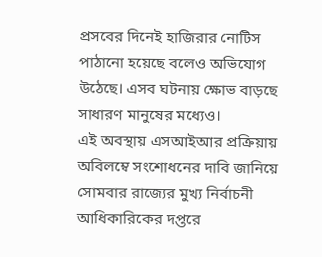প্রসবের দিনেই হাজিরার নোটিস পাঠানো হয়েছে বলেও অভিযোগ উঠেছে। এসব ঘটনায় ক্ষোভ বাড়ছে সাধারণ মানুষের মধ্যেও।
এই অবস্থায় এসআইআর প্রক্রিয়ায় অবিলম্বে সংশোধনের দাবি জানিয়ে সোমবার রাজ্যের মুখ্য নির্বাচনী আধিকারিকের দপ্তরে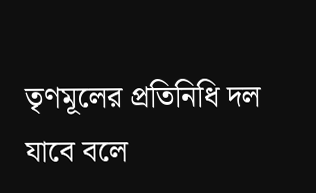তৃণমূলের প্রতিনিধি দল যাবে বলে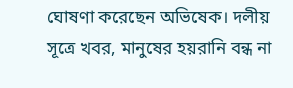ঘোষণা করেছেন অভিষেক। দলীয় সূত্রে খবর, মানুষের হয়রানি বন্ধ না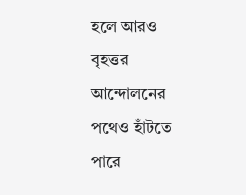হলে আরও বৃহত্তর আন্দোলনের পথেও হাঁটতে পারে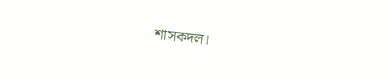শাসকদল।